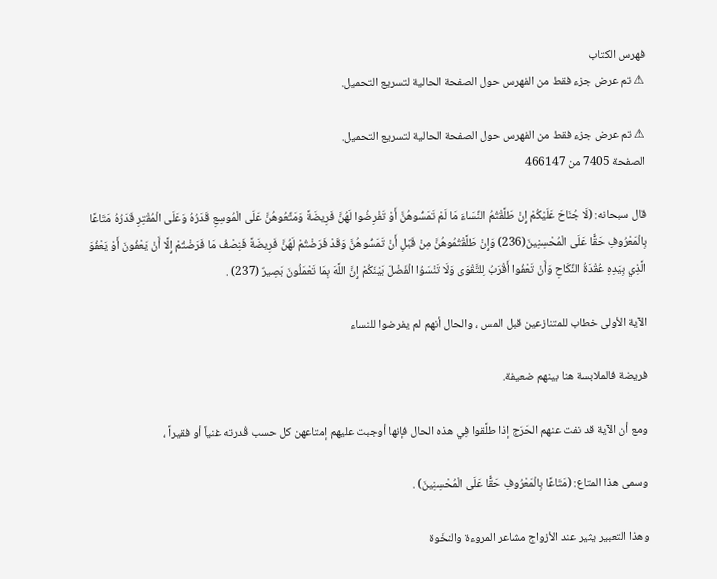فهرس الكتاب
⚠ تم عرض جزء فقط من الفهرس حول الصفحة الحالية لتسريع التحميل.

⚠ تم عرض جزء فقط من الفهرس حول الصفحة الحالية لتسريع التحميل.
الصفحة 7405 من 466147

قال سبحانه: (لَا جُنَاحَ عَلَيْكُمْ إِنْ طَلَّقْتُمُ النِّسَاءَ مَا لَمْ تَمَسُّوهُنَّ أَوْ تَفْرِضُوا لَهُنَّ فَرِيضَةً وَمَتِّعُوهُنَّ عَلَى الْمُوسِعِ قَدَرُهُ وَعَلَى الْمُقْتِرِ قَدَرُهُ مَتَاعًا بِالْمَعْرُوفِ حَقًّا عَلَى الْمُحْسِنِينَ(236) وَإِنْ طَلَّقْتُمُوهُنَّ مِنْ قَبْلِ أَنْ تَمَسُّوهُنَّ وَقَدْ فَرَضْتُمْ لَهُنَّ فَرِيضَةً فَنِصْفُ مَا فَرَضْتُمْ إِلَّا أَنْ يَعْفُونَ أَوْ يَعْفُوَ الَّذِي بِيَدِهِ عُقْدَةُ النِّكَاحِ وَأَنْ تَعْفُوا أَقْرَبُ لِلتَّقْوَى وَلَا تَنْسَوُا الْفَضْلَ بَيْنَكُمْ إِنَّ اللَّهَ بِمَا تَعْمَلُونَ بَصِيرٌ (237) .

الآية الأولى خطاب للمتنازعين قبل المس ، والحال أنهم لم يفرضوا للنساء

فريضة فالملابسة هنا بينهم ضعيفة.

ومع أن الآية قد نفت عنهم الحَرَج إذا طلَّقوا فِي هذه الحال فإنها أوجبت عليهم إمتاعهن كل حسب قُدرته غنياً أو فقيراً ،

وسمى هذا المتاع: (مَتَاعًا بِالْمَعْرُوفِ حَقًّا عَلَى الْمُحْسِنِينَ) .

وهذا التعبير يثير عند الأزواج مشاعر المروءة والنخَوة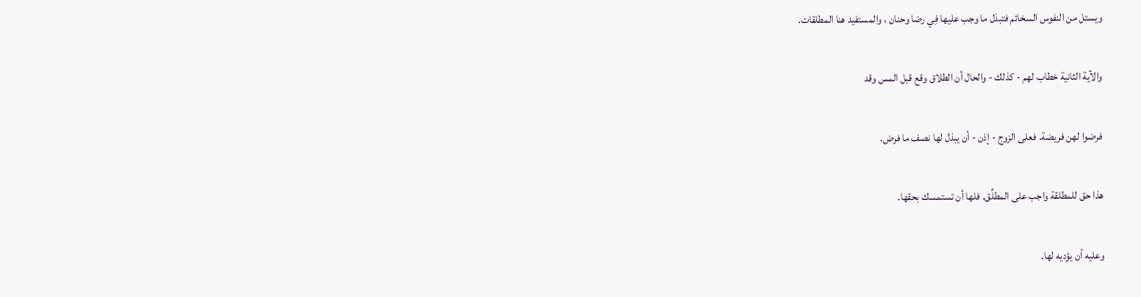ويستل من النفوس السخائم فتبذل ما وجب عليها فِي رضا وحنان ، والمستفيد هنا المطلقات.

والآية الثانية خطاب لهم - كذلك - والحال أن الطلاق وقع قبل المس وقد

فرضوا لهن فريضة. فعلى الزوج - إذن - أن يبذل لها نصف ما فرض.

هذا حق للمطلقة واجب على المطلِّق. فلها أن تستمسك بحقها.

وعليه أن يؤديه لها.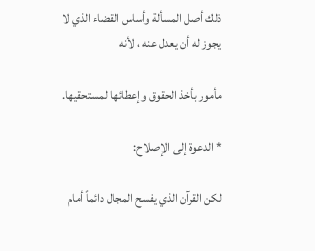ذلك أصل المسألة وأساس القضاء الذي لا يجوز له أن يعدل عنه ، لأنه

مأمور بأخذ الحقوق وإعطائها لمستحقيها.

* الدعوة إلى الإصلاح:

لكن القرآن الذي يفسح المجال دائماً أمام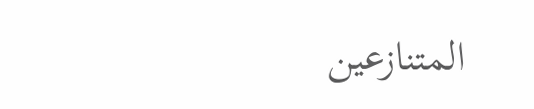المتنازعين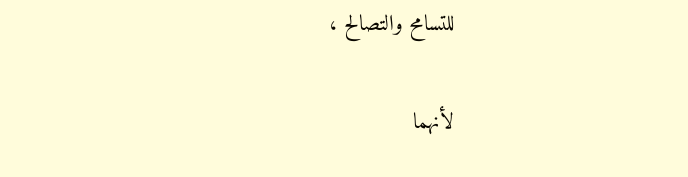للتسامح والتصالح ،

لأنهما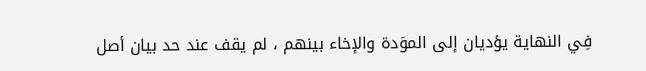فِي النهاية يؤديان إلى الموَدة والإخاء بينهم ، لم يقف عند حد بيان أصل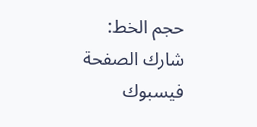حجم الخط:
شارك الصفحة
فيسبوك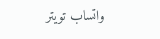واتساب تويتر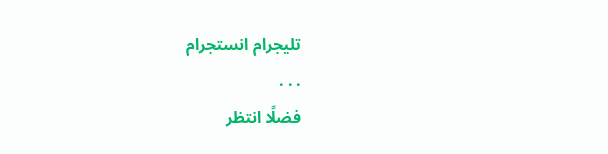تليجرام انستجرام
. . .
فضلًا انتظر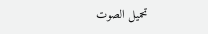تحميل الصوت